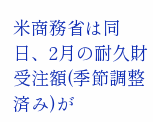米商務省は同日、2月の耐久財受注額(季節調整済み)が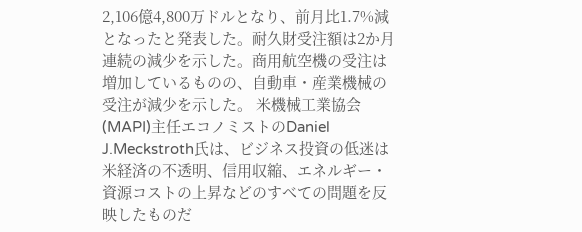2,106億4,800万ドルとなり、前月比1.7%減となったと発表した。耐久財受注額は2か月連続の減少を示した。商用航空機の受注は増加しているものの、自動車・産業機械の受注が減少を示した。 米機械工業協会(MAPI)主任エコノミストのDaniel J.Meckstroth氏は、ビジネス投資の低迷は米経済の不透明、信用収縮、エネルギー・資源コストの上昇などのすべての問題を反映したものだ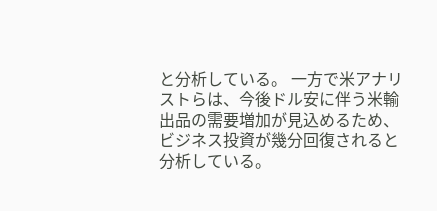と分析している。 一方で米アナリストらは、今後ドル安に伴う米輸出品の需要増加が見込めるため、ビジネス投資が幾分回復されると分析している。